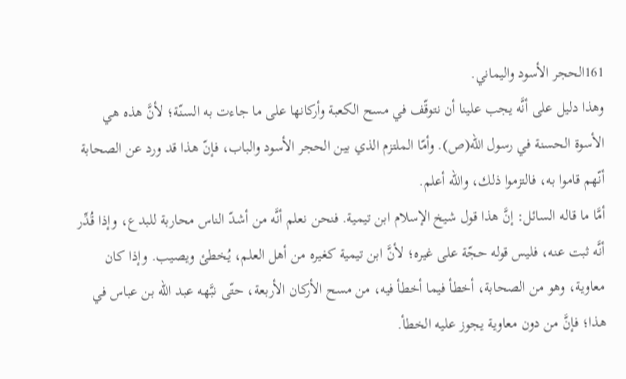161الحجر الأسود واليماني.
وهذا دليل على أنَّه يجب علينا أن نتوقّف في مسح الكعبة وأركانها على ما جاءت به السنّة؛ لأنَّ هذه هي الأسوة الحسنة في رسول الله(ص). وأمّا الملتزم الذي بين الحجر الأسود والباب، فإنّ هذا قد ورد عن الصحابة أنّهم قاموا به، فالتزموا ذلك، والله أعلم.
أمَّا ما قاله السائل: إنَّ هذا قول شيخ الإسلام ابن تيمية. فنحن نعلم أنَّه من أشدّ الناس محاربة للبدع، وإذا قُدِّر أنَّه ثبت عنه، فليس قوله حجّة على غيره؛ لأنَّ ابن تيمية كغيره من أهل العلم، يُخطئ ويصيب. وإذا كان معاوية، وهو من الصحابة، أخطأ فيما أخطأ فيه، من مسح الأركان الأربعة، حتّى نبَّهه عبد الله بن عباس في هذا؛ فإنَّ من دون معاوية يجوز عليه الخطأ.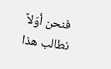فنحن أوّلاً نطالب هذا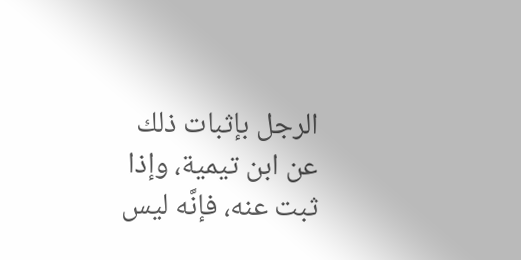الرجل بإثبات ذلك عن ابن تيمية، وإذا ثبت عنه، فإنَّه ليس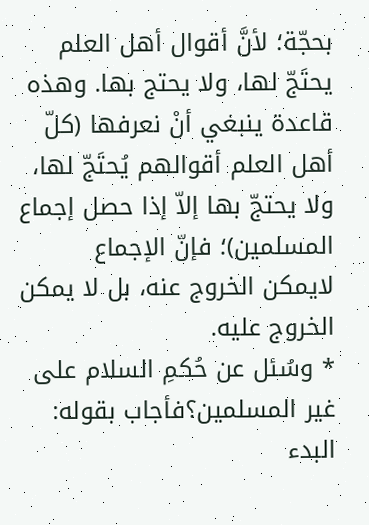بحجّة؛ لأنَّ أقوال أهل العلم يحتَجّ لها، ولا يحتج بها. وهذه قاعدة ينبغي أنْ نعرفها (كلّ أهل العلم أقوالهم يُحتَجّ لها، ولا يحتجّ بها إلاّ إذا حصل إجماع المسلمين)؛ فإنّ الإجماع لايمكن الخروج عنه، بل لا يمكن الخروج عليه.
* وسُئل عن حُكمِ السلام على غير المسلمين؟فأجاب بقوله: البدء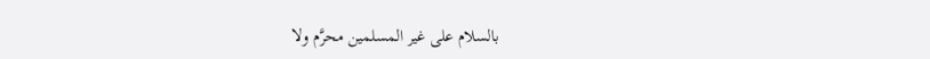بالسلام على غير المسلمين محرَّم ولا